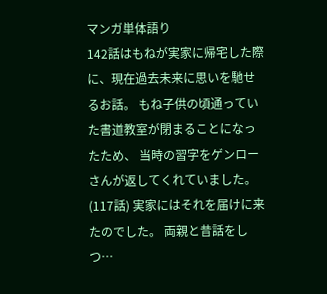マンガ単体語り
142話はもねが実家に帰宅した際に、現在過去未来に思いを馳せるお話。 もね子供の頃通っていた書道教室が閉まることになったため、 当時の習字をゲンローさんが返してくれていました。 (117話) 実家にはそれを届けに来たのでした。 両親と昔話をしつ…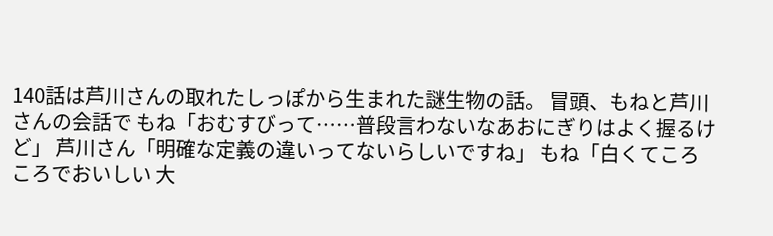140話は芦川さんの取れたしっぽから生まれた謎生物の話。 冒頭、もねと芦川さんの会話で もね「おむすびって……普段言わないなあおにぎりはよく握るけど」 芦川さん「明確な定義の違いってないらしいですね」 もね「白くてころころでおいしい 大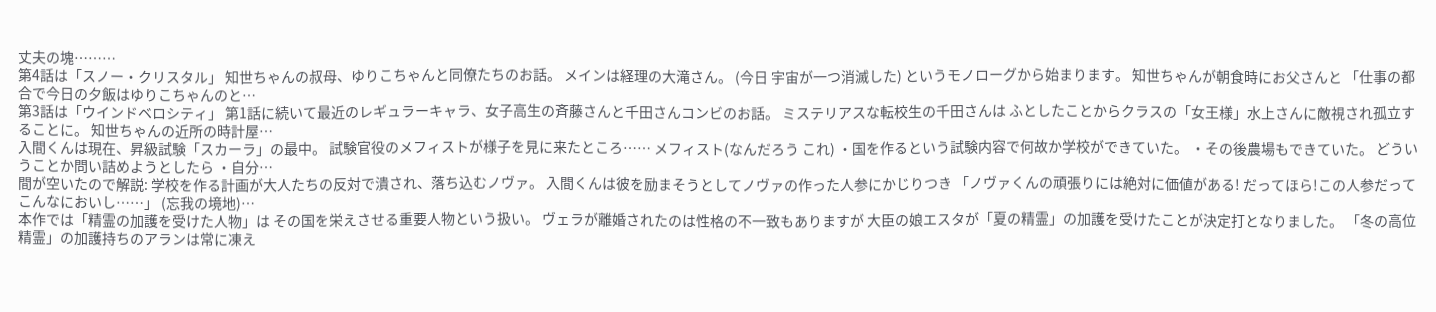丈夫の塊………
第4話は「スノー・クリスタル」 知世ちゃんの叔母、ゆりこちゃんと同僚たちのお話。 メインは経理の大滝さん。 (今日 宇宙が一つ消滅した) というモノローグから始まります。 知世ちゃんが朝食時にお父さんと 「仕事の都合で今日の夕飯はゆりこちゃんのと…
第3話は「ウインドベロシティ」 第1話に続いて最近のレギュラーキャラ、女子高生の斉藤さんと千田さんコンビのお話。 ミステリアスな転校生の千田さんは ふとしたことからクラスの「女王様」水上さんに敵視され孤立することに。 知世ちゃんの近所の時計屋…
入間くんは現在、昇級試験「スカーラ」の最中。 試験官役のメフィストが様子を見に来たところ…… メフィスト(なんだろう これ) ・国を作るという試験内容で何故か学校ができていた。 ・その後農場もできていた。 どういうことか問い詰めようとしたら ・自分…
間が空いたので解説: 学校を作る計画が大人たちの反対で潰され、落ち込むノヴァ。 入間くんは彼を励まそうとしてノヴァの作った人参にかじりつき 「ノヴァくんの頑張りには絶対に価値がある! だってほら!この人参だってこんなにおいし……」 (忘我の境地)…
本作では「精霊の加護を受けた人物」は その国を栄えさせる重要人物という扱い。 ヴェラが離婚されたのは性格の不一致もありますが 大臣の娘エスタが「夏の精霊」の加護を受けたことが決定打となりました。 「冬の高位精霊」の加護持ちのアランは常に凍え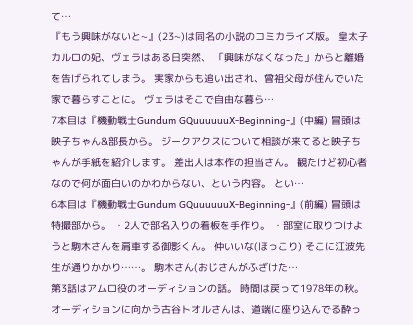て…
『もう興味がないと~』(23~)は同名の小説のコミカライズ版。 皇太子カルロの妃、ヴェラはある日突然、 「興味がなくなった」からと離婚を告げられてしまう。 実家からも追い出され、曾祖父母が住んでいた家で暮らすことに。 ヴェラはそこで自由な暮ら…
7本目は『機動戦士Gundum GQuuuuuuX-Beginning-』(中編) 冒頭は映子ちゃん&部長から。 ジークアクスについて相談が来てると映子ちゃんが手紙を紹介します。 差出人は本作の担当さん。 観たけど初心者なので何が面白いのかわからない、という内容。 とい…
6本目は『機動戦士Gundum GQuuuuuuX-Beginning-』(前編) 冒頭は特撮部から。 ・2人で部名入りの看板を手作り。 ・部室に取りつけようと駒木さんを肩車する御影くん。 仲いいな(ほっこり) そこに江波先生が通りかかり……。 駒木さん(おじさんがふざけた…
第3話はアムロ役のオーディションの話。 時間は戻って1978年の秋。 オーディションに向かう古谷トオルさんは、道端に座り込んでる酔っ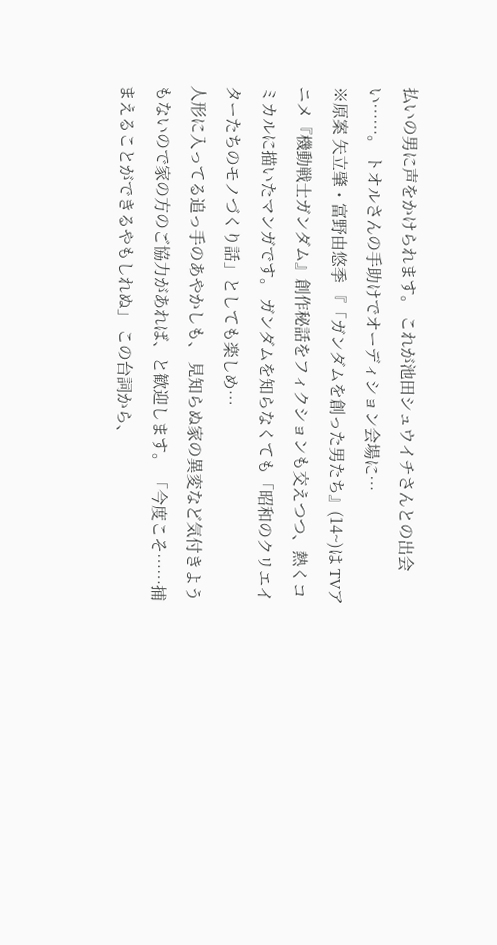払いの男に声をかけられます。 これが池田シュウイチさんとの出会い……。 トオルさんの手助けでオーディション会場に…
※原案 矢立肇・富野由悠季 『「ガンダムを創った男たち』(14~)は TVアニメ『機動戦士ガンダム』創作秘話をフィクションも交えつつ、熱くコミカルに描いたマンガです。 ガンダムを知らなくても「昭和のクリエイターたちのモノづくり話」としても楽しめ…
人形に入ってる追っ手のあやかしも、 見知らぬ家の異変など気付きようもないので家の方のご協力があれば、と歓迎します。 「今度こそ……捕まえることができるやもしれぬ」 この台詞から、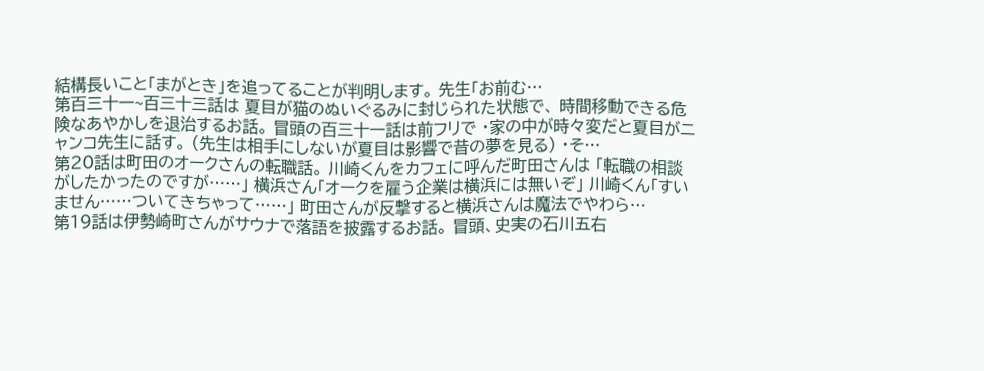結構長いこと「まがとき」を追ってることが判明します。 先生「お前む…
第百三十一~百三十三話は 夏目が猫のぬいぐるみに封じられた状態で、 時間移動できる危険なあやかしを退治するお話。 冒頭の百三十一話は前フリで ・家の中が時々変だと夏目がニャンコ先生に話す。 (先生は相手にしないが夏目は影響で昔の夢を見る) ・そ…
第20話は町田のオークさんの転職話。 川崎くんをカフェに呼んだ町田さんは 「転職の相談がしたかったのですが……」 横浜さん「オークを雇う企業は横浜には無いぞ」 川崎くん「すいません……ついてきちゃって……」 町田さんが反撃すると横浜さんは魔法でやわら…
第19話は伊勢崎町さんがサウナで落語を披露するお話。 冒頭、史実の石川五右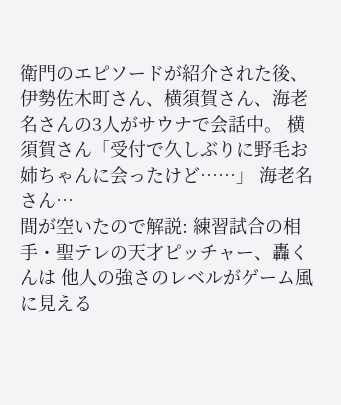衛門のエピソードが紹介された後、 伊勢佐木町さん、横須賀さん、海老名さんの3人がサウナで会話中。 横須賀さん「受付で久しぶりに野毛お姉ちゃんに会ったけど……」 海老名さん…
間が空いたので解説: 練習試合の相手・聖テレの天才ピッチャー、轟くんは 他人の強さのレベルがゲーム風に見える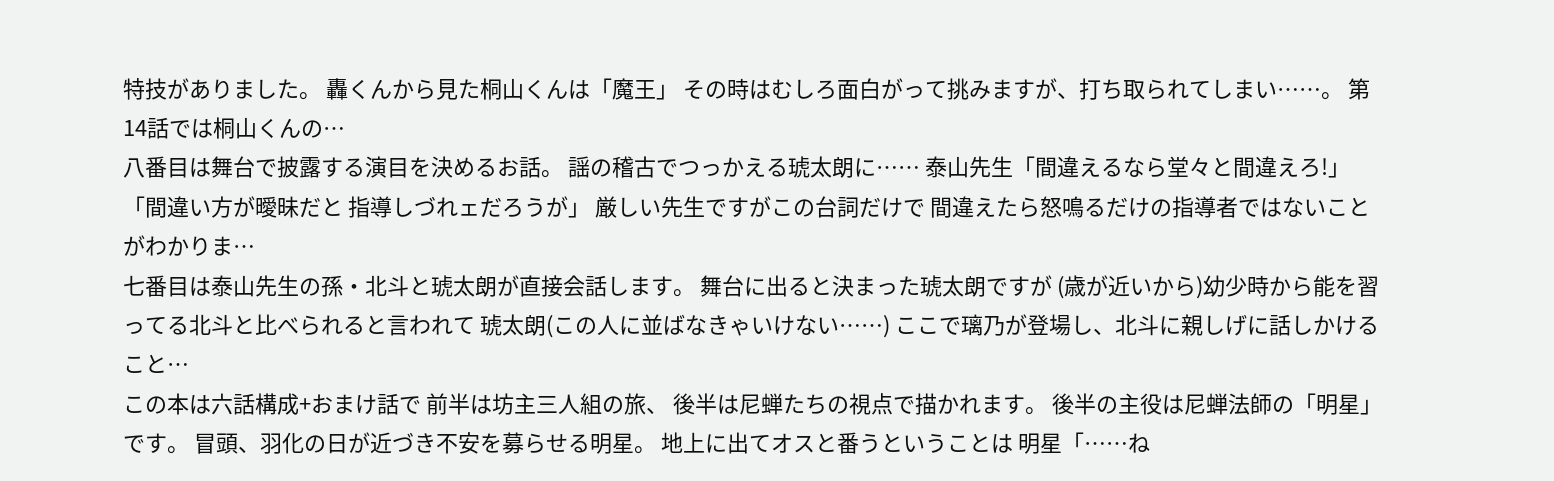特技がありました。 轟くんから見た桐山くんは「魔王」 その時はむしろ面白がって挑みますが、打ち取られてしまい……。 第14話では桐山くんの…
八番目は舞台で披露する演目を決めるお話。 謡の稽古でつっかえる琥太朗に…… 泰山先生「間違えるなら堂々と間違えろ!」 「間違い方が曖昧だと 指導しづれェだろうが」 厳しい先生ですがこの台詞だけで 間違えたら怒鳴るだけの指導者ではないことがわかりま…
七番目は泰山先生の孫・北斗と琥太朗が直接会話します。 舞台に出ると決まった琥太朗ですが (歳が近いから)幼少時から能を習ってる北斗と比べられると言われて 琥太朗(この人に並ばなきゃいけない……) ここで璃乃が登場し、北斗に親しげに話しかけること…
この本は六話構成+おまけ話で 前半は坊主三人組の旅、 後半は尼蝉たちの視点で描かれます。 後半の主役は尼蝉法師の「明星」です。 冒頭、羽化の日が近づき不安を募らせる明星。 地上に出てオスと番うということは 明星「……ね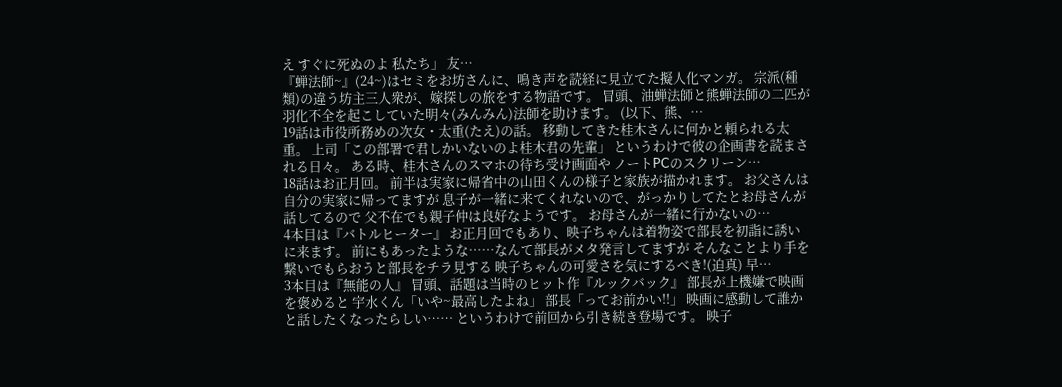え すぐに死ぬのよ 私たち」 友…
『蝉法師~』(24~)はセミをお坊さんに、鳴き声を読経に見立てた擬人化マンガ。 宗派(種類)の違う坊主三人衆が、嫁探しの旅をする物語です。 冒頭、油蝉法師と熊蝉法師の二匹が 羽化不全を起こしていた明々(みんみん)法師を助けます。 (以下、熊、…
19話は市役所務めの次女・太重(たえ)の話。 移動してきた桂木さんに何かと頼られる太重。 上司「この部署で君しかいないのよ桂木君の先輩」 というわけで彼の企画書を読まされる日々。 ある時、桂木さんのスマホの待ち受け画面や ノートPCのスクリーン…
18話はお正月回。 前半は実家に帰省中の山田くんの様子と家族が描かれます。 お父さんは自分の実家に帰ってますが 息子が一緒に来てくれないので、がっかりしてたとお母さんが話してるので 父不在でも親子仲は良好なようです。 お母さんが一緒に行かないの…
4本目は『バトルヒーター』 お正月回でもあり、映子ちゃんは着物姿で部長を初詣に誘いに来ます。 前にもあったような……なんて部長がメタ発言してますが そんなことより手を繋いでもらおうと部長をチラ見する 映子ちゃんの可愛さを気にするべき!(迫真) 早…
3本目は『無能の人』 冒頭、話題は当時のヒット作『ルックバック』 部長が上機嫌で映画を褒めると 宇水くん「いや~最高したよね」 部長「ってお前かい!!」 映画に感動して誰かと話したくなったらしい…… というわけで前回から引き続き登場です。 映子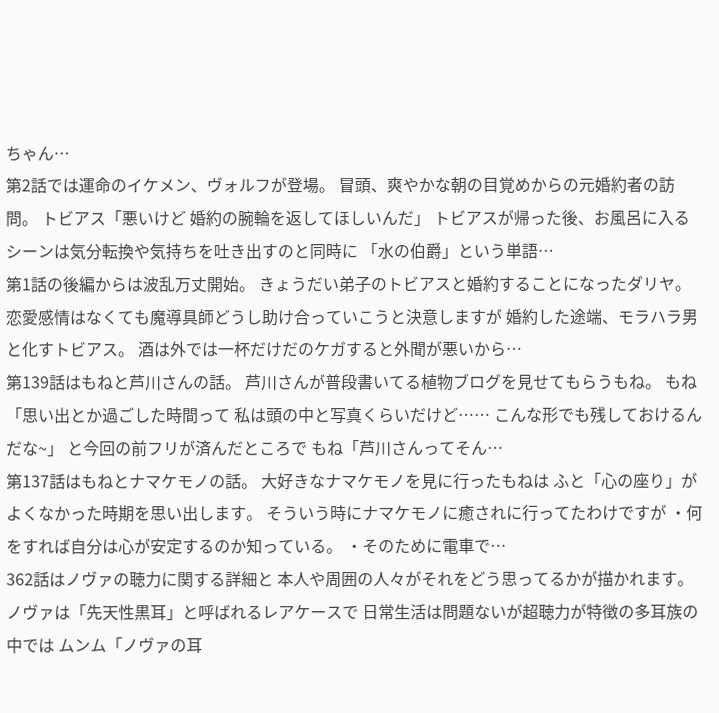ちゃん…
第2話では運命のイケメン、ヴォルフが登場。 冒頭、爽やかな朝の目覚めからの元婚約者の訪問。 トビアス「悪いけど 婚約の腕輪を返してほしいんだ」 トビアスが帰った後、お風呂に入るシーンは気分転換や気持ちを吐き出すのと同時に 「水の伯爵」という単語…
第1話の後編からは波乱万丈開始。 きょうだい弟子のトビアスと婚約することになったダリヤ。 恋愛感情はなくても魔導具師どうし助け合っていこうと決意しますが 婚約した途端、モラハラ男と化すトビアス。 酒は外では一杯だけだのケガすると外聞が悪いから…
第139話はもねと芦川さんの話。 芦川さんが普段書いてる植物ブログを見せてもらうもね。 もね「思い出とか過ごした時間って 私は頭の中と写真くらいだけど…… こんな形でも残しておけるんだな~」 と今回の前フリが済んだところで もね「芦川さんってそん…
第137話はもねとナマケモノの話。 大好きなナマケモノを見に行ったもねは ふと「心の座り」がよくなかった時期を思い出します。 そういう時にナマケモノに癒されに行ってたわけですが ・何をすれば自分は心が安定するのか知っている。 ・そのために電車で…
362話はノヴァの聴力に関する詳細と 本人や周囲の人々がそれをどう思ってるかが描かれます。 ノヴァは「先天性黒耳」と呼ばれるレアケースで 日常生活は問題ないが超聴力が特徴の多耳族の中では ムンム「ノヴァの耳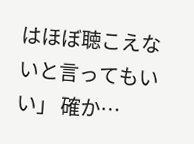はほぼ聴こえないと言ってもいい」 確か…